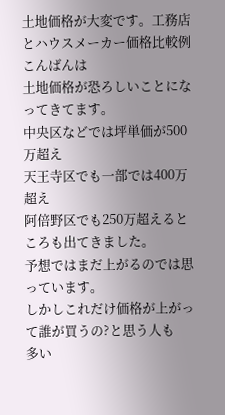土地価格が大変です。工務店とハウスメーカー価格比較例
こんばんは
土地価格が恐ろしいことになってきてます。
中央区などでは坪単価が500万超え
天王寺区でも一部では400万超え
阿倍野区でも250万超えるところも出てきました。
予想ではまだ上がるのでは思っています。
しかしこれだけ価格が上がって誰が買うの?と思う人も
多い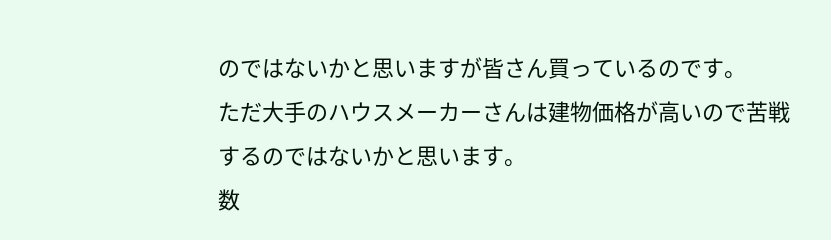のではないかと思いますが皆さん買っているのです。
ただ大手のハウスメーカーさんは建物価格が高いので苦戦するのではないかと思います。
数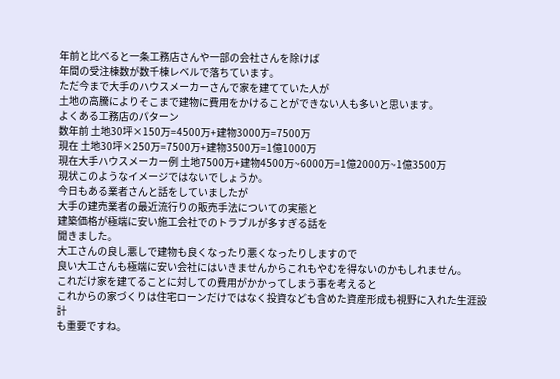年前と比べると一条工務店さんや一部の会社さんを除けば
年間の受注棟数が数千棟レベルで落ちています。
ただ今まで大手のハウスメーカーさんで家を建てていた人が
土地の高騰によりそこまで建物に費用をかけることができない人も多いと思います。
よくある工務店のパターン
数年前 土地30坪×150万=4500万+建物3000万=7500万
現在 土地30坪×250万=7500万+建物3500万=1億1000万
現在大手ハウスメーカー例 土地7500万+建物4500万~6000万=1億2000万~1億3500万
現状このようなイメージではないでしょうか。
今日もある業者さんと話をしていましたが
大手の建売業者の最近流行りの販売手法についての実態と
建築価格が極端に安い施工会社でのトラブルが多すぎる話を
聞きました。
大工さんの良し悪しで建物も良くなったり悪くなったりしますので
良い大工さんも極端に安い会社にはいきませんからこれもやむを得ないのかもしれません。
これだけ家を建てることに対しての費用がかかってしまう事を考えると
これからの家づくりは住宅ローンだけではなく投資なども含めた資産形成も視野に入れた生涯設計
も重要ですね。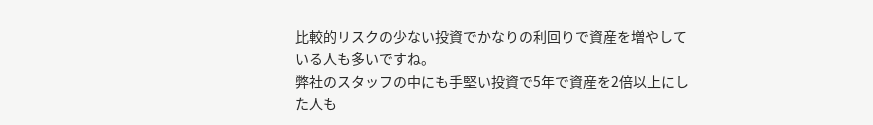比較的リスクの少ない投資でかなりの利回りで資産を増やしている人も多いですね。
弊社のスタッフの中にも手堅い投資で5年で資産を2倍以上にした人も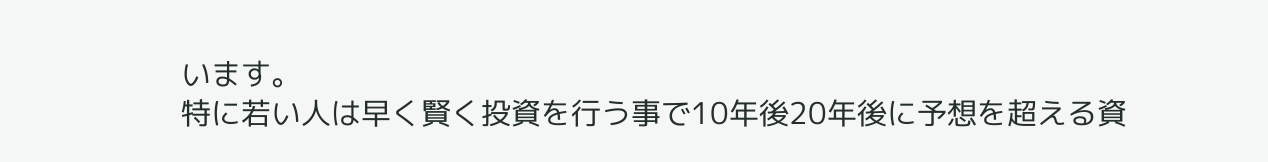います。
特に若い人は早く賢く投資を行う事で10年後20年後に予想を超える資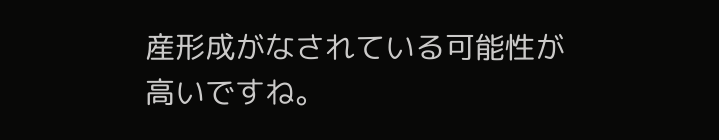産形成がなされている可能性が
高いですね。